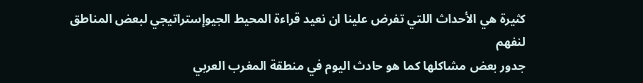كثيرة هي الأحداث اللتي تفرض علينا ان نعيد قراءة المحيط الجيوإستراتيجي لبعض المناطق لنفهم
جدور بعض مشاكلها كما هو حادث اليوم في منطقة المغرب العربي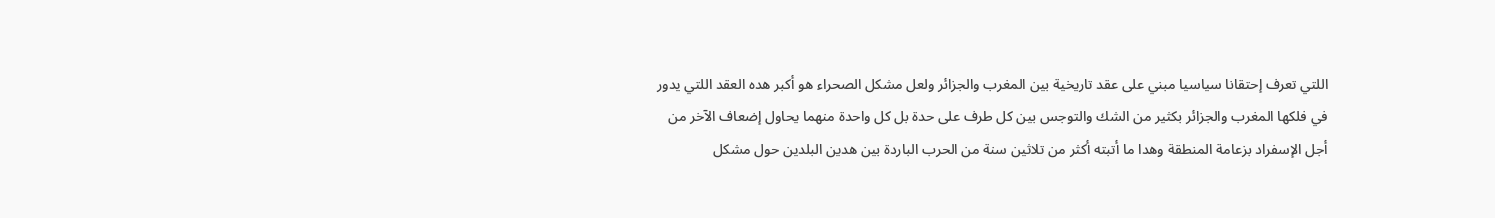اللتي تعرف إحتقانا سياسيا مبني على عقد تاريخية بين المغرب والجزائر ولعل مشكل الصحراء هو أكبر هده العقد اللتي يدور في فلكها المغرب والجزائر بكثير من الشك والتوجس بين كل طرف على حدة بل كل واحدة منهما يحاول إضعاف الآخر من أجل الإسفراد بزعامة المنطقة وهدا ما أتبته أكثر من تلاثين سنة من الحرب الباردة بين هدين البلدين حول مشكل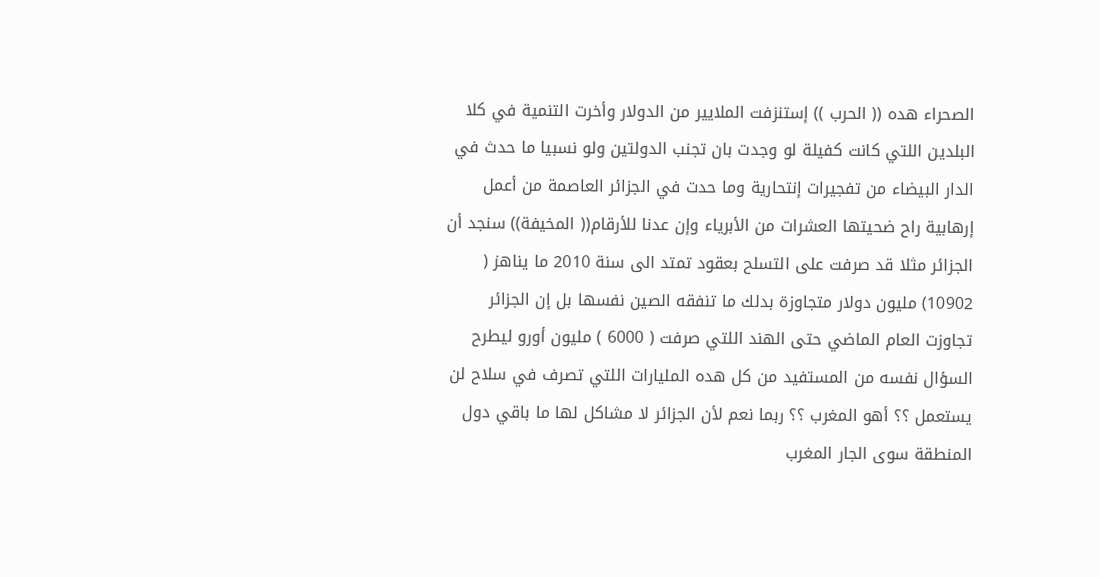الصحراء هده (( الحرب )) إستنزفت الملايير من الدولار وأخرت التنمية في كلا البلدين اللتي كانت كفيلة لو وجدت بان تجنب الدولتين ولو نسبيا ما حدث في الدار البيضاء من تفجيرات إنتحارية وما حدت في الجزائر العاصمة من أعمل إرهابية راح ضحيتها العشرات من الأبرياء وإن عدنا للأرقام(( المخيفة)) سنجد أن الجزائر مثلا قد صرفت على التسلح بعقود تمتد الى سنة 2010 ما يناهز ( 10902) مليون دولار متجاوزة بدلك ما تنفقه الصين نفسها بل إن الجزائر تجاوزت العام الماضي حتى الهند اللتي صرفت ( 6000 ) مليون أورو ليطرح السؤال نفسه من المستفيد من كل هده المليارات اللتي تصرف في سلاح لن يستعمل ؟؟ أهو المغرب ؟؟ ربما نعم لأن الجزائر لا مشاكل لها ما باقي دول المنطقة سوى الجار المغرب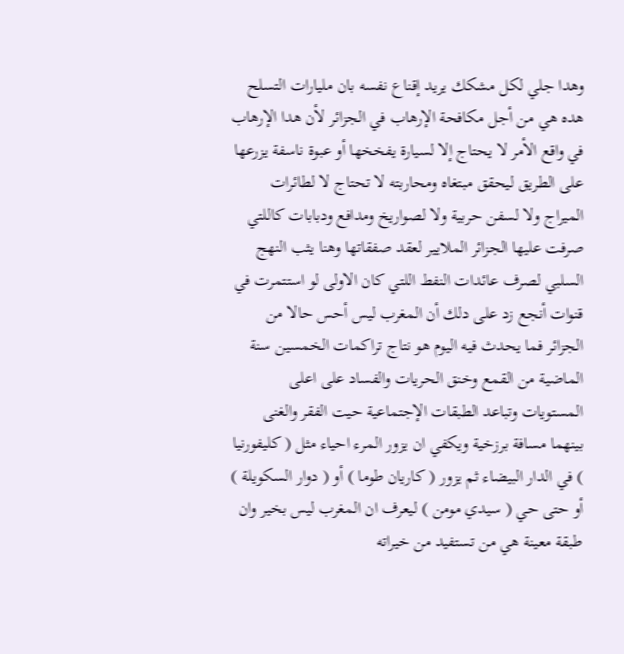وهدا جلي لكل مشكك يريد إقناع نفسه بان مليارات التسلح هده هي من أجل مكافحة الإرهاب في الجزائر لأن هدا الإرهاب في واقع الأمر لا يحتاج إلا لسيارة يفخخها أو عبوة ناسفة يزرعها على الطريق ليحقق مبتغاه ومحاربته لا تحتاج لا لطائرات الميراج ولا لسفن حربية ولا لصواريخ ومدافع ودبابات كاللتي صرفت عليها الجزائر الملايير لعقد صفقاتها وهنا يثب النهج السلبي لصرف عائدات النفط اللتي كان الاولى لو استتمرت في قنوات أنجع زد على دلك أن المغرب ليس أحس حالا من الجزائر فما يحدث فيه اليوم هو نتاج تراكمات الخمسين سنة الماضية من القمع وخنق الحريات والفساد على اعلى المستويات وتباعد الطبقات الإجتماعية حيت الفقر والغنى بينهما مسافة برزخية ويكفي ان يزور المرء احياء مثل ( كليفورنيا ) في الدار البيضاء ثم يزور ( كاريان طوما ) أو ( دوار السكويلة ) أو حتى حي ( سيدي مومن ) ليعرف ان المغرب ليس بخير وان طبقة معينة هي من تستفيد من خيراته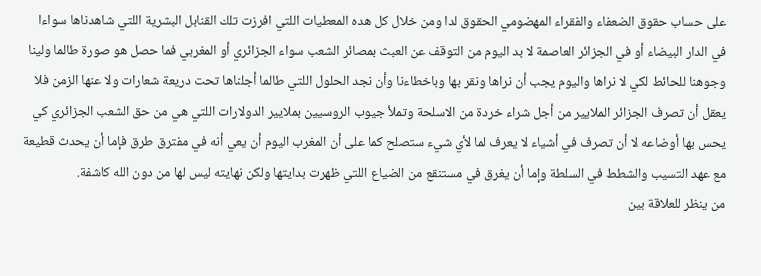على حساب حقوق الضعفاء والفقراء المهضومي الحقوق لدا ومن خلال كل هده المعطيات اللتي افرزت تلك القنابل البشرية اللتي شاهدناها سواءا في الدار البيضاء أو في الجزائر العاصمة لا بد اليوم من التوقف عن العبث بمصائر الشعب سواء الجزائري أو المغربي فما حصل هو صورة طالما ولينا وجوهنا للحائط لكي لا نراها واليوم يجب أن نراها ونقر بها وباخطاءنا وأن نجد الحلول اللتي طالما أجلناها تحت دريعة شعارات ولا عنها الزمن فلا يعقل أن تصرف الجزائر الملايير من أجل شراء خردة من الاسلحة وتملأ جيوب الروسيين بملايير الدولارات اللتي هي من حق الشعب الجزائري كي يحس بها أوضاعه لا أن تصرف في أشياء لا يعرف لما لأي شيء ستصلح كما على أن المغرب اليوم أن يعي أنه في مفترق طرق فإما أن يحدث قطيعة مع عهد التسيب والشطط في السلطة وإما أن يغرق في مستنقع من الضياع اللتي ظهرت بدايتها ولكن نهايته ليس لها من دون الله كاشفة.
من ينظر للعلاقة بين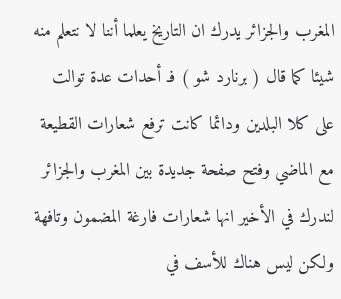المغرب والجزائر يدرك ان التاريخ يعلما أننا لا نتعلم منه شيئا كما قال ( برنارد شو ) فـ أحدات عدة توالت على كلا البلدين ودائما كانت ترفع شعارات القطيعة مع الماضي وفتح صفحة جديدة بين المغرب والجزائر لندرك في الأخير انها شعارات فارغة المضمون وتافهة ولكن ليس هناك للأسف في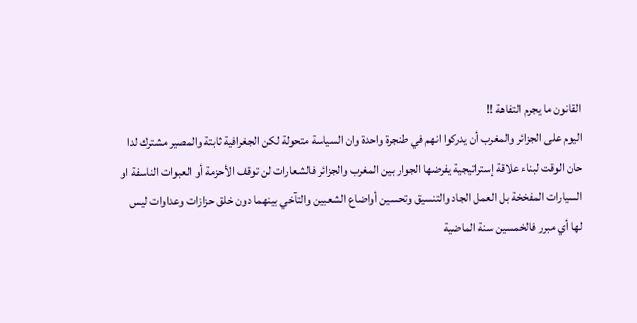القانون ما يجرم التفاهة !!
اليوم على الجزائر والمغرب أن يدركوا انهم في طنجرة واحدة وان السياسة متحولة لكن الجغرافية ثابتة والمصير مشترك لدا حان الوقت لبناء علاقة إستراتيجية يفرضها الجوار بين المغرب والجزائر فالشعارات لن توقف الأحزمة أو العبوات الناسفة او السيارات المفخخة بل العمل الجاد والتنسيق وتحسين أواضاع الشعبين والتآخي بينهما دون خلق حزازات وعداوات ليس لها أي مبرر فالخمسين سنة الماضية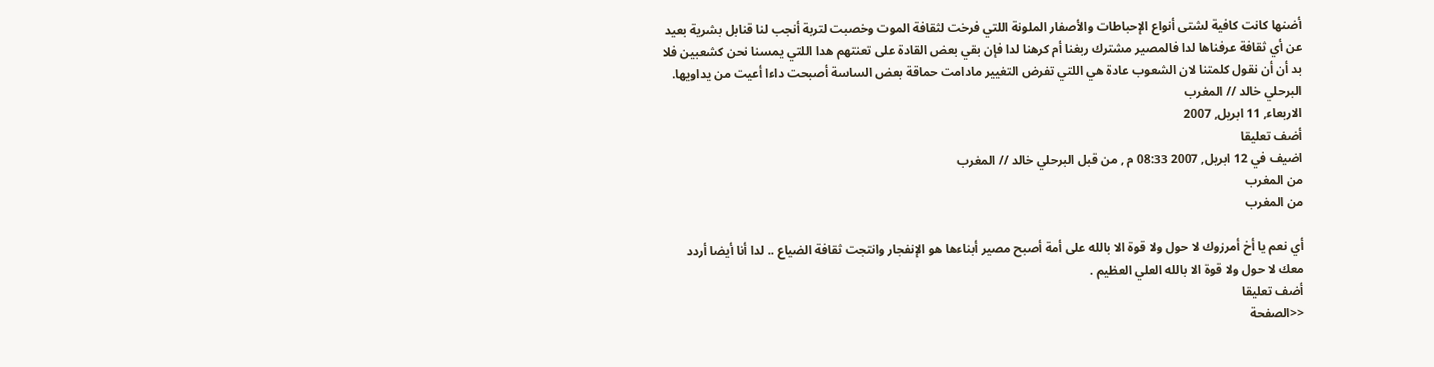أضنها كانت كافية لشتى أنواع الإحباطات والأصفار الملونة اللتي فرخت لثقافة الموت وخصبت لتربة أنجب لنا قنابل بشرية بعيد عن أي ثقافة عرفناها لدا فالمصير مشترك ربغنا أم كرهنا لدا فإن بقي بعض القادة على تعنتهم هدا اللتي يمسنا نحن كشعبين فلا بد أن أن نقول كلمتنا لان الشعوب عادة هي اللتي تفرض التغيير مادامت حماقة بعض الساسة أصبحت داءا أعيت من يداويها.
البرحلي خالد // المغرب
الاربعاء, 11 ابريل, 2007
أضف تعليقا
اضيف في 12 ابريل, 2007 08:33 م , من قبل البرحلي خالد // المغرب
من المغرب
من المغرب

أي نعم يا أخ أمرزوك لا حول ولا قوة الا بالله على أمة أصبح مصير أبناءها هو الإنفجار وانتجت ثقافة الضياع .. لدا أنا أيضا أردد معك لا حول ولا قوة الا بالله العلي العظيم .
أضف تعليقا
<<الصفحة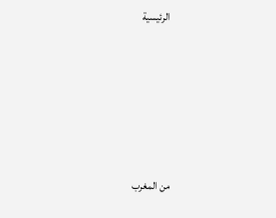الرئيسية










من المغرب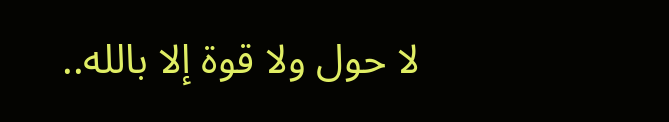لا حول ولا قوة إلا بالله..